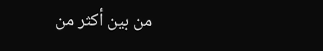من بين أكثر من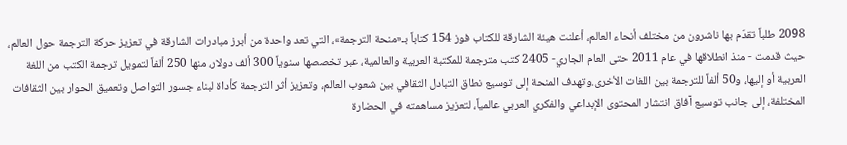2098 طلباً تقدّم بها ناشرون من مختلف أنحاء العالم، أعلنت هيئة الشارقة للكتاب فوز 154 كتاباً بـ«منحة الترجمة»، التي تعد واحدة من أبرز مبادرات الشارقة في تعزيز حركة الترجمة حول العالم، حيث قدمت - منذ انطلاقها في عام 2011 حتى العام الجاري- 2405 كتب مترجمة للمكتبة العربية والعالمية، عبر تخصصها سنوياً 300 ألف دولار، منها 250 ألفاً لتمويل ترجمة الكتب من اللغة العربية أو إليها، و50 ألفاً للترجمة بين اللغات الأخرى.وتهدف المنحة إلى توسيع نطاق التبادل الثقافي بين شعوب العالم، وتعزيز أثر الترجمة كأداة لبناء جسور التواصل وتعميق الحوار بين الثقافات المختلفة، إلى جانب توسيع آفاق انتشار المحتوى الإبداعي والفكري العربي عالمياً، لتعزيز مساهمته في الحضارة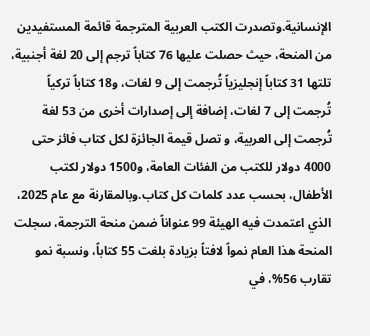الإنسانية.وتصدرت الكتب العربية المترجمة قائمة المستفيدين من المنحة، حيث حصلت عليها 76 كتاباً ترجم إلى 20 لغة أجنبية، تلتها 31 كتاباً إنجليزياً تُرجمت إلى 9 لغات، و18 كتاباً تركياً تُرجمت إلى 7 لغات، إضافة إلى إصدارات أخرى من 53 لغة تُرجمت إلى العربية، و تصل قيمة الجائزة لكل كتاب فائز حتى 4000 دولار للكتب من الفئات العامة، و1500 دولار لكتب الأطفال، بحسب عدد كلمات كل كتاب.وبالمقارنة مع عام 2025، الذي اعتمدت فيه الهيئة 99 عنواناً ضمن منحة الترجمة، سجلت المنحة هذا العام نمواً لافتاً بزيادة بلغت 55 كتاباً، ونسبة نمو تقارب 56%، في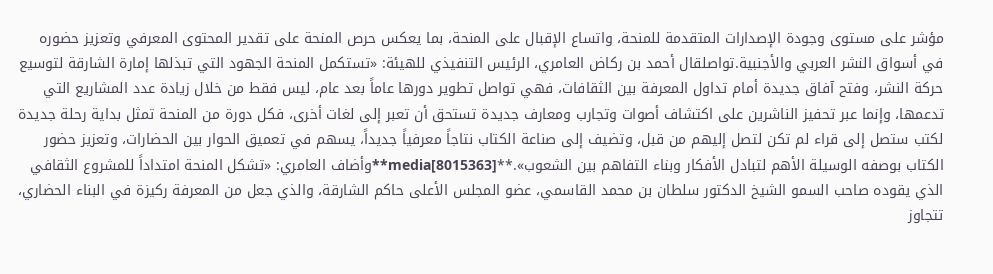مؤشر على مستوى وجودة الإصدارات المتقدمة للمنحة، واتساع الإقبال على المنحة، بما يعكس حرص المنحة على تقدير المحتوى المعرفي وتعزيز حضوره في أسواق النشر العربي والأجنبية.تواصلقال أحمد بن ركاض العامري، الرئيس التنفيذي للهيئة: «تستكمل المنحة الجهود التي تبذلها إمارة الشارقة لتوسيع حركة النشر، وفتح آفاق جديدة أمام تداول المعرفة بين الثقافات، فهي تواصل تطوير دورها عاماً بعد عام، ليس فقط من خلال زيادة عدد المشاريع التي تدعمها، وإنما عبر تحفيز الناشرين على اكتشاف أصوات وتجارب ومعارف جديدة تستحق أن تعبر إلى لغات أخرى، فكل دورة من المنحة تمثل بداية رحلة جديدة لكتب ستصل إلى قراء لم تكن لتصل إليهم من قبل، وتضيف إلى صناعة الكتاب نتاجاً معرفياً جديداً، يسهم في تعميق الحوار بين الحضارات، وتعزيز حضور الكتاب بوصفه الوسيلة الأهم لتبادل الأفكار وبناء التفاهم بين الشعوب».**media[8015363]**وأضاف العامري: «تشكل المنحة امتداداً للمشروع الثقافي الذي يقوده صاحب السمو الشيخ الدكتور سلطان بن محمد القاسمي، عضو المجلس الأعلى حاكم الشارقة، والذي جعل من المعرفة ركيزة في البناء الحضاري، تتجاوز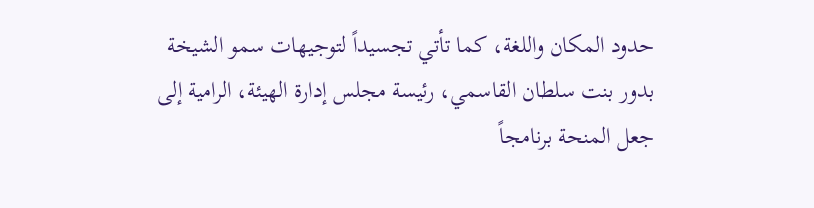حدود المكان واللغة، كما تأتي تجسيداً لتوجيهات سمو الشيخة بدور بنت سلطان القاسمي، رئيسة مجلس إدارة الهيئة، الرامية إلى جعل المنحة برنامجاً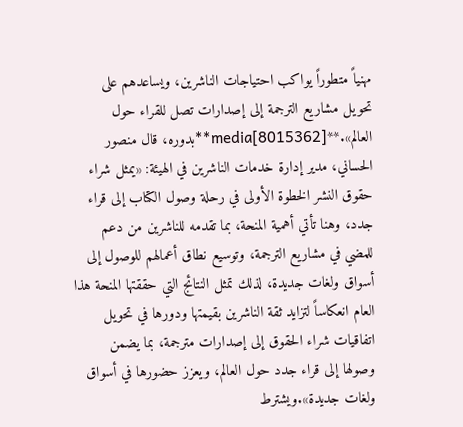مهنياً متطوراً يواكب احتياجات الناشرين، ويساعدهم على تحويل مشاريع الترجمة إلى إصدارات تصل للقراء حول العالم».**media[8015362]**بدوره، قال منصور الحساني، مدير إدارة خدمات الناشرين في الهيئة: «يمثل شراء حقوق النشر الخطوة الأولى في رحلة وصول الكتاب إلى قراء جدد، وهنا تأتي أهمية المنحة، بما تقدمه للناشرين من دعم للمضي في مشاريع الترجمة، وتوسيع نطاق أعمالهم للوصول إلى أسواق ولغات جديدة، لذلك تمثل النتائج التي حققتها المنحة هذا العام انعكاساً لتزايد ثقة الناشرين بقيمتها ودورها في تحويل اتفاقيات شراء الحقوق إلى إصدارات مترجمة، بما يضمن وصولها إلى قراء جدد حول العالم، ويعزز حضورها في أسواق ولغات جديدة».ويشترط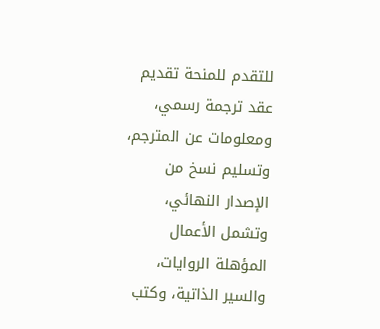للتقدم للمنحة تقديم عقد ترجمة رسمي، ومعلومات عن المترجم، وتسليم نسخ من الإصدار النهائي، وتشمل الأعمال المؤهلة الروايات، والسير الذاتية، وكتب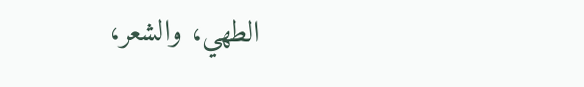الطهي، والشعر،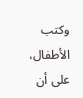وكتب الأطفال، على أن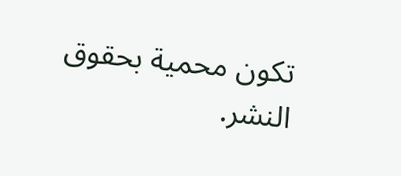تكون محمية بحقوق النشر.